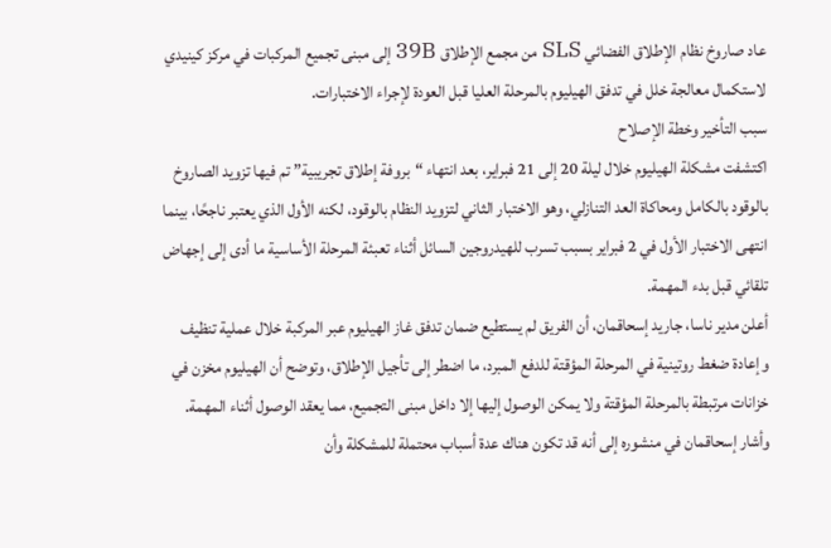عاد صاروخ نظام الإطلاق الفضائي SLS من مجمع الإطلاق 39B إلى مبنى تجميع المركبات في مركز كينيدي لاستكمال معالجة خلل في تدفق الهيليوم بالمرحلة العليا قبل العودة لإجراء الاختبارات.
سبب التأخير وخطة الإصلاح
اكتشفت مشكلة الهيليوم خلال ليلة 20 إلى 21 فبراير، بعد انتهاء “بروفة إطلاق تجريبية” تم فيها تزويد الصاروخ بالوقود بالكامل ومحاكاة العد التنازلي، وهو الاختبار الثاني لتزويد النظام بالوقود، لكنه الأول الذي يعتبر ناجحًا، بينما انتهى الاختبار الأول في 2 فبراير بسبب تسرب للهيدروجين السائل أثناء تعبئة المرحلة الأساسية ما أدى إلى إجهاض تلقائي قبل بدء المهمة.
أعلن مدير ناسا، جاريد إسحاقمان، أن الفريق لم يستطيع ضمان تدفق غاز الهيليوم عبر المركبة خلال عملية تنظيف وإعادة ضغط روتينية في المرحلة المؤقتة للدفع المبرد، ما اضطر إلى تأجيل الإطلاق، وتوضح أن الهيليوم مخزن في خزانات مرتبطة بالمرحلة المؤقتة ولا يمكن الوصول إليها إلا داخل مبنى التجميع، مما يعقد الوصول أثناء المهمة.
وأشار إسحاقمان في منشوره إلى أنه قد تكون هناك عدة أسباب محتملة للمشكلة وأن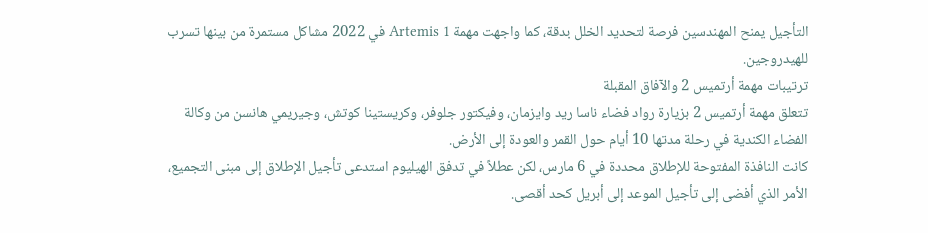التأجيل يمنح المهندسين فرصة لتحديد الخلل بدقة، كما واجهت مهمة Artemis 1 في 2022 مشاكل مستمرة من بينها تسرب للهيدروجين.
ترتيبات مهمة أرتميس 2 والآفاق المقبلة
تتعلق مهمة أرتميس 2 بزيارة رواد فضاء ناسا ريد وايزمان، وفيكتور جلوفر، وكريستينا كوتش، وجيريمي هانسن من وكالة الفضاء الكندية في رحلة مدتها 10 أيام حول القمر والعودة إلى الأرض.
كانت النافذة المفتوحة للإطلاق محددة في 6 مارس، لكن عطلاً في تدفق الهيليوم استدعى تأجيل الإطلاق إلى مبنى التجميع، الأمر الذي أفضى إلى تأجيل الموعد إلى أبريل كحد أقصى.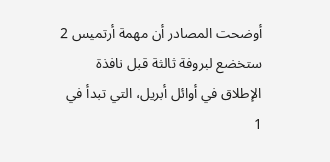أوضحت المصادر أن مهمة أرتميس 2 ستخضع لبروفة ثالثة قبل نافذة الإطلاق في أوائل أبريل، التي تبدأ في 1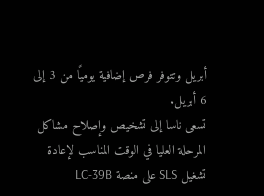أبريل وتتوفر فرص إضافية يوميًا من 3 إلى 6 أبريل.
تسعى ناسا إلى تشخيص وإصلاح مشاكل المرحلة العليا في الوقت المناسب لإعادة تشغيل SLS على منصة LC-39B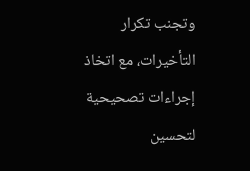وتجنب تكرار التأخيرات، مع اتخاذ إجراءات تصحيحية لتحسين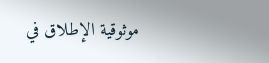موثوقية الإطلاق في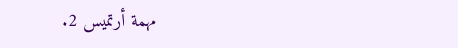مهمة أرتميس 2.